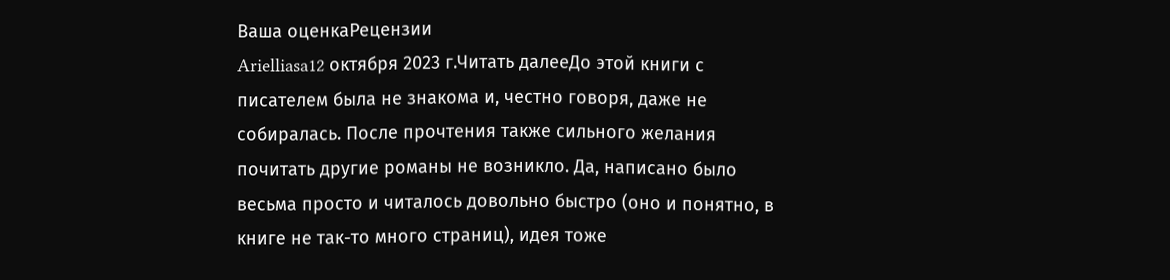Ваша оценкаРецензии
Arielliasa12 октября 2023 г.Читать далееДо этой книги с писателем была не знакома и, честно говоря, даже не собиралась. После прочтения также сильного желания почитать другие романы не возникло. Да, написано было весьма просто и читалось довольно быстро (оно и понятно, в книге не так-то много страниц), идея тоже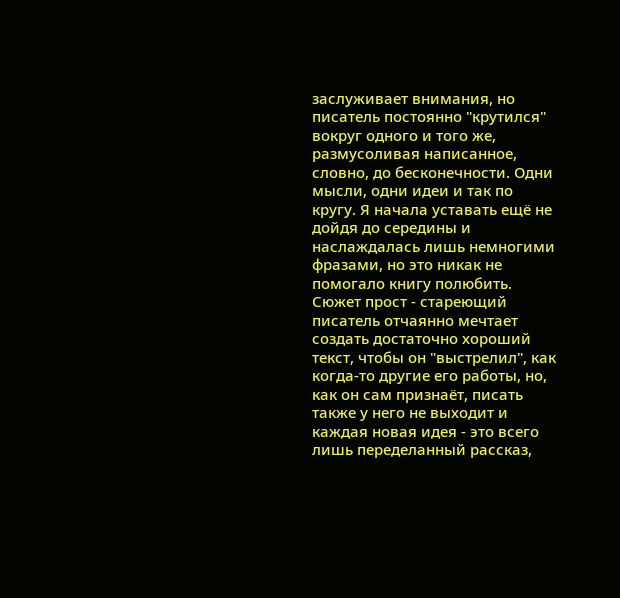заслуживает внимания, но писатель постоянно "крутился" вокруг одного и того же, размусоливая написанное, словно, до бесконечности. Одни мысли, одни идеи и так по кругу. Я начала уставать ещё не дойдя до середины и наслаждалась лишь немногими фразами, но это никак не помогало книгу полюбить.
Сюжет прост - стареющий писатель отчаянно мечтает создать достаточно хороший текст, чтобы он "выстрелил", как когда-то другие его работы, но, как он сам признаёт, писать также у него не выходит и каждая новая идея - это всего лишь переделанный рассказ,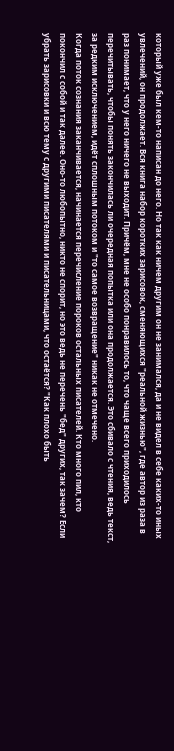который уже был кем-то написан до него. Но так как ничем другим он не занимался, да и не видел в себе каких-то иных увлечений, он продолжает. Вся книга набор коротких зарисовок, сменяющихся "реальной жизнью", где автор из раза в раз понимает, что у него ничего не выходит. Причём, мне не особо понравилось то, что чаще всего приходилось перечитывать, чтобы понять закончилась ли очередная попытка или она продолжается. Это сбивало с чтения, ведь текст, за редким исключением, идёт сплошным потоком и "то самое возвращение" никак не отмечено.
Когда поток сознания заканчивается, начинается перечисление пороков остальных писателей. Кто много пил, кто покончил с собой и так далее. Оно-то любопытно, никто не спорит, но это ведь не перечень "бед" других, так зачем? Если убрать зарисовки и всю тему с другими писателями и писательницами, что остаётся? "Как плохо быть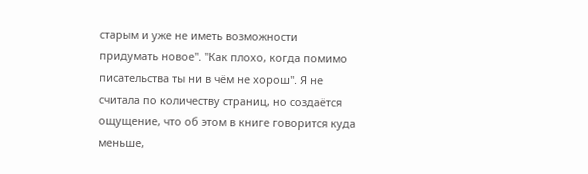старым и уже не иметь возможности придумать новое". "Как плохо, когда помимо писательства ты ни в чём не хорош". Я не считала по количеству страниц, но создаётся ощущение, что об этом в книге говорится куда меньше,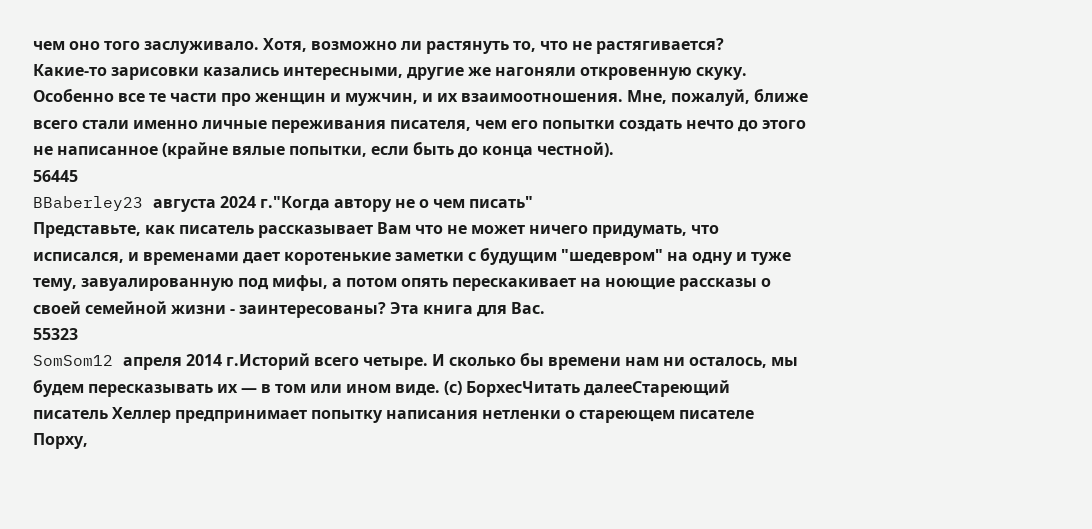чем оно того заслуживало. Хотя, возможно ли растянуть то, что не растягивается?
Какие-то зарисовки казались интересными, другие же нагоняли откровенную скуку. Особенно все те части про женщин и мужчин, и их взаимоотношения. Мне, пожалуй, ближе всего стали именно личные переживания писателя, чем его попытки создать нечто до этого не написанное (крайне вялые попытки, если быть до конца честной).
56445
BBaberley23 августа 2024 г."Когда автору не о чем писать"
Представьте, как писатель рассказывает Вам что не может ничего придумать, что исписался, и временами дает коротенькие заметки с будущим "шедевром" на одну и туже тему, завуалированную под мифы, а потом опять перескакивает на ноющие рассказы о своей семейной жизни - заинтересованы? Эта книга для Вас.
55323
SomSom12 апреля 2014 г.Историй всего четыре. И сколько бы времени нам ни осталось, мы будем пересказывать их — в том или ином виде. (с) БорхесЧитать далееСтареющий писатель Хеллер предпринимает попытку написания нетленки о стареющем писателе Порху,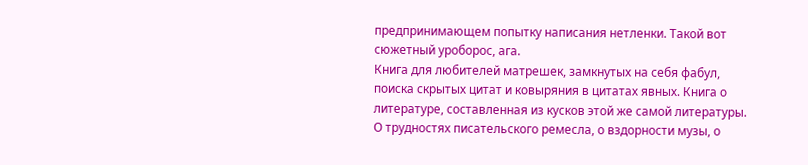предпринимающем попытку написания нетленки. Такой вот сюжетный уроборос, ага.
Книга для любителей матрешек, замкнутых на себя фабул, поиска скрытых цитат и ковыряния в цитатах явных. Книга о литературе, составленная из кусков этой же самой литературы. О трудностях писательского ремесла, о вздорности музы, о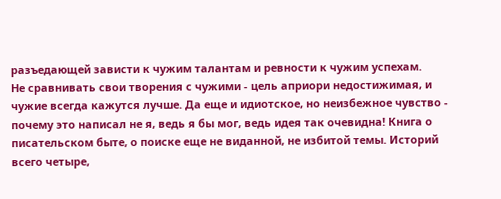разъедающей зависти к чужим талантам и ревности к чужим успехам.
Не сравнивать свои творения с чужими - цель априори недостижимая, и чужие всегда кажутся лучше. Да еще и идиотское, но неизбежное чувство - почему это написал не я, ведь я бы мог, ведь идея так очевидна! Книга о писательском быте, о поиске еще не виданной, не избитой темы. Историй всего четыре,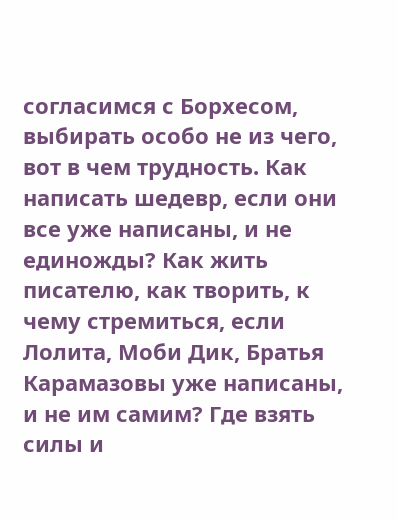согласимся с Борхесом, выбирать особо не из чего, вот в чем трудность. Как написать шедевр, если они все уже написаны, и не единожды? Как жить писателю, как творить, к чему стремиться, если Лолита, Моби Дик, Братья Карамазовы уже написаны, и не им самим? Где взять силы и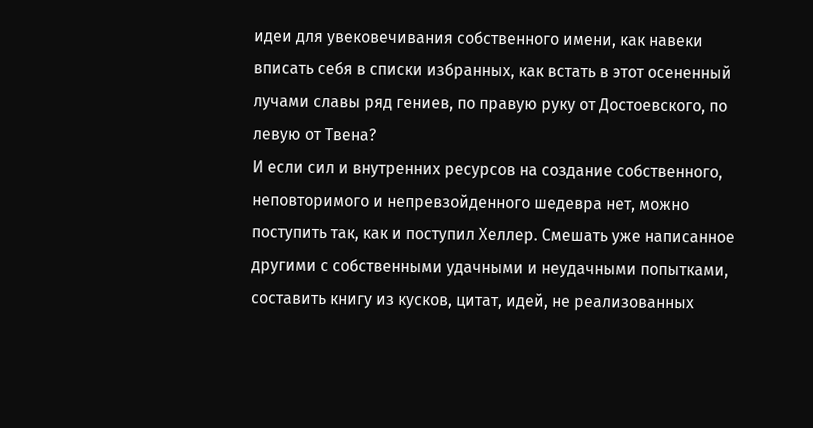идеи для увековечивания собственного имени, как навеки вписать себя в списки избранных, как встать в этот осененный лучами славы ряд гениев, по правую руку от Достоевского, по левую от Твена?
И если сил и внутренних ресурсов на создание собственного, неповторимого и непревзойденного шедевра нет, можно поступить так, как и поступил Хеллер. Смешать уже написанное другими с собственными удачными и неудачными попытками, составить книгу из кусков, цитат, идей, не реализованных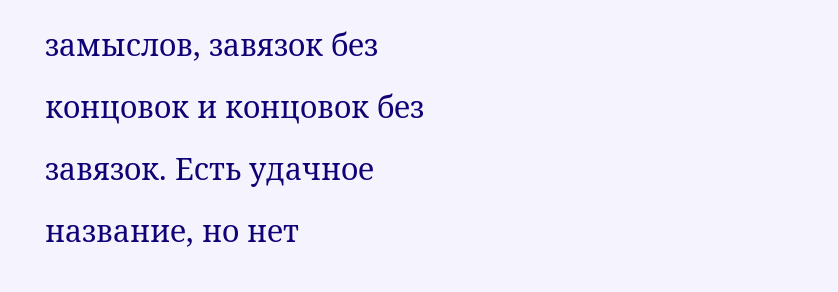замыслов, завязок без концовок и концовок без завязок. Есть удачное название, но нет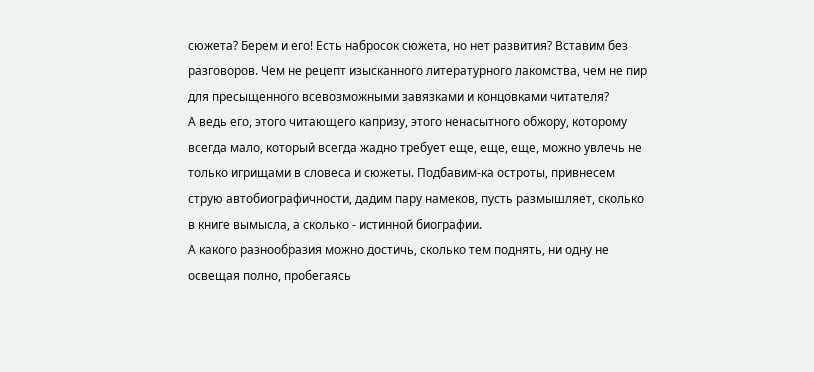сюжета? Берем и его! Есть набросок сюжета, но нет развития? Вставим без разговоров. Чем не рецепт изысканного литературного лакомства, чем не пир для пресыщенного всевозможными завязками и концовками читателя?
А ведь его, этого читающего капризу, этого ненасытного обжору, которому всегда мало, который всегда жадно требует еще, еще, еще, можно увлечь не только игрищами в словеса и сюжеты. Подбавим-ка остроты, привнесем струю автобиографичности, дадим пару намеков, пусть размышляет, сколько в книге вымысла, а сколько - истинной биографии.
А какого разнообразия можно достичь, сколько тем поднять, ни одну не освещая полно, пробегаясь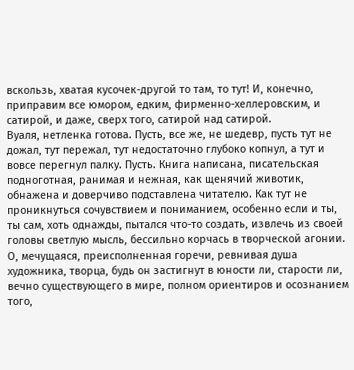вскользь, хватая кусочек-другой то там, то тут! И, конечно, приправим все юмором, едким, фирменно-хеллеровским, и сатирой, и даже, сверх того, сатирой над сатирой.
Вуаля, нетленка готова. Пусть, все же, не шедевр, пусть тут не дожал, тут пережал, тут недостаточно глубоко копнул, а тут и вовсе перегнул палку. Пусть. Книга написана, писательская подноготная, ранимая и нежная, как щенячий животик, обнажена и доверчиво подставлена читателю. Как тут не проникнуться сочувствием и пониманием, особенно если и ты, ты сам, хоть однажды, пытался что-то создать, извлечь из своей головы светлую мысль, бессильно корчась в творческой агонии.
О, мечущаяся, преисполненная горечи, ревнивая душа художника, творца, будь он застигнут в юности ли, старости ли, вечно существующего в мире, полном ориентиров и осознанием того,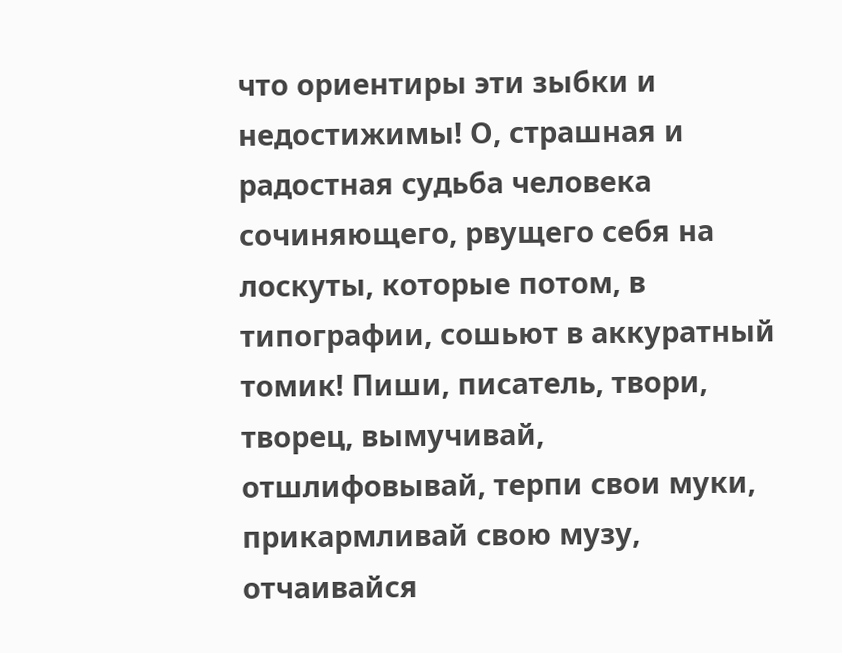что ориентиры эти зыбки и недостижимы! О, страшная и радостная судьба человека сочиняющего, рвущего себя на лоскуты, которые потом, в типографии, сошьют в аккуратный томик! Пиши, писатель, твори, творец, вымучивай, отшлифовывай, терпи свои муки, прикармливай свою музу, отчаивайся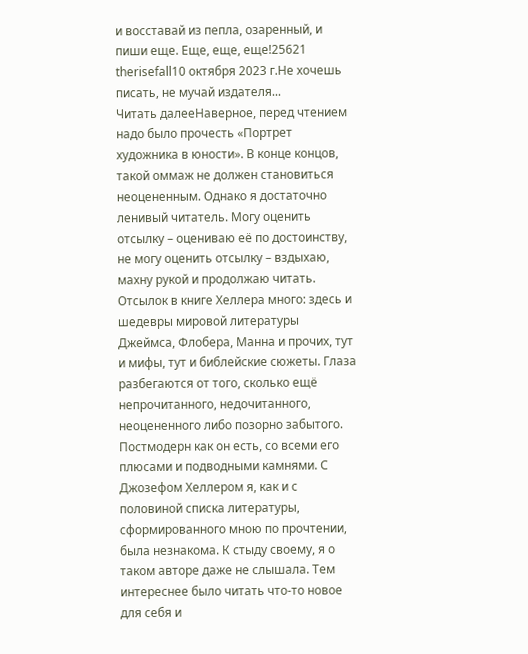и восставай из пепла, озаренный, и пиши еще. Еще, еще, еще!25621
therisefall10 октября 2023 г.Не хочешь писать, не мучай издателя...
Читать далееНаверное, перед чтением надо было прочесть «Портрет художника в юности». В конце концов, такой оммаж не должен становиться неоцененным. Однако я достаточно ленивый читатель. Могу оценить отсылку – оцениваю её по достоинству, не могу оценить отсылку – вздыхаю, махну рукой и продолжаю читать. Отсылок в книге Хеллера много: здесь и шедевры мировой литературы Джеймса, Флобера, Манна и прочих, тут и мифы, тут и библейские сюжеты. Глаза разбегаются от того, сколько ещё непрочитанного, недочитанного, неоцененного либо позорно забытого. Постмодерн как он есть, со всеми его плюсами и подводными камнями. С Джозефом Хеллером я, как и с половиной списка литературы, сформированного мною по прочтении, была незнакома. К стыду своему, я о таком авторе даже не слышала. Тем интереснее было читать что-то новое для себя и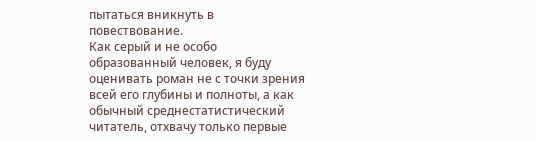пытаться вникнуть в повествование.
Как серый и не особо образованный человек, я буду оценивать роман не с точки зрения всей его глубины и полноты, а как обычный среднестатистический читатель, отхвачу только первые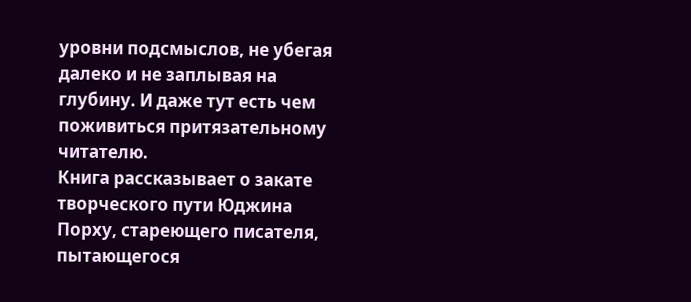уровни подсмыслов, не убегая далеко и не заплывая на глубину. И даже тут есть чем поживиться притязательному читателю.
Книга рассказывает о закате творческого пути Юджина Порху, стареющего писателя, пытающегося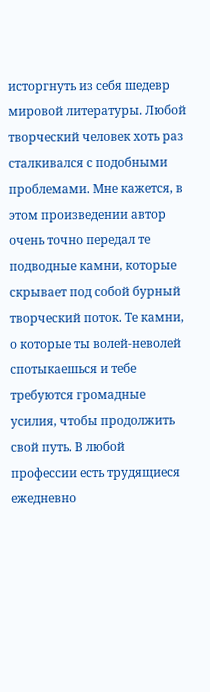исторгнуть из себя шедевр мировой литературы. Любой творческий человек хоть раз сталкивался с подобными проблемами. Мне кажется, в этом произведении автор очень точно передал те подводные камни, которые скрывает под собой бурный творческий поток. Те камни, о которые ты волей-неволей спотыкаешься и тебе требуются громадные усилия, чтобы продолжить свой путь. В любой профессии есть трудящиеся ежедневно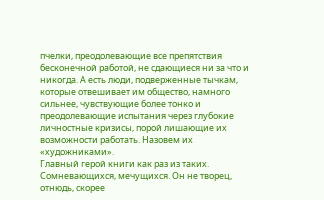пчелки, преодолевающие все препятствия бесконечной работой, не сдающиеся ни за что и никогда. А есть люди, подверженные тычкам, которые отвешивает им общество, намного сильнее, чувствующие более тонко и преодолевающие испытания через глубокие личностные кризисы, порой лишающие их возможности работать. Назовем их «художниками».
Главный герой книги как раз из таких. Сомневающихся, мечущихся. Он не творец, отнюдь, скорее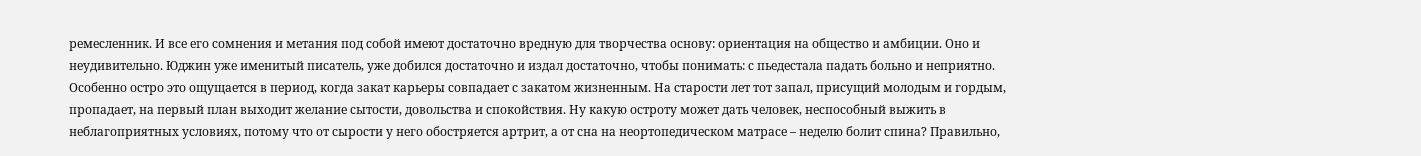ремесленник. И все его сомнения и метания под собой имеют достаточно вредную для творчества основу: ориентация на общество и амбиции. Оно и неудивительно. Юджин уже именитый писатель, уже добился достаточно и издал достаточно, чтобы понимать: с пьедестала падать больно и неприятно. Особенно остро это ощущается в период, когда закат карьеры совпадает с закатом жизненным. На старости лет тот запал, присущий молодым и гордым, пропадает, на первый план выходит желание сытости, довольства и спокойствия. Ну какую остроту может дать человек, неспособный выжить в неблагоприятных условиях, потому что от сырости у него обостряется артрит, а от сна на неортопедическом матрасе – неделю болит спина? Правильно,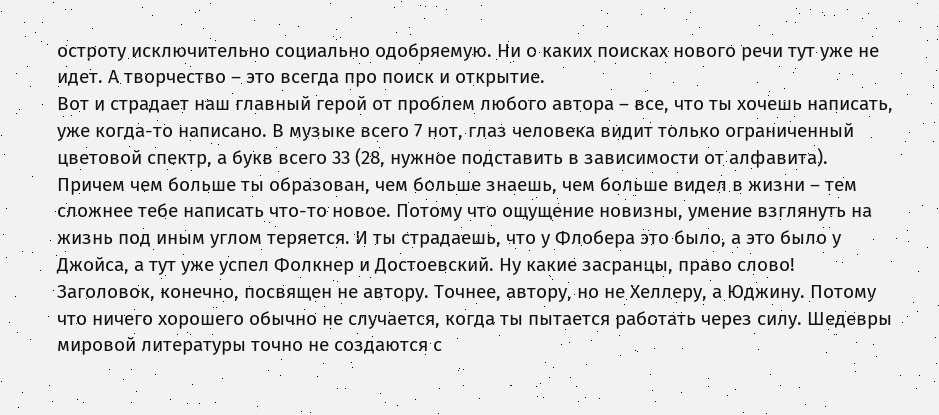остроту исключительно социально одобряемую. Ни о каких поисках нового речи тут уже не идет. А творчество – это всегда про поиск и открытие.
Вот и страдает наш главный герой от проблем любого автора – все, что ты хочешь написать, уже когда-то написано. В музыке всего 7 нот, глаз человека видит только ограниченный цветовой спектр, а букв всего 33 (28, нужное подставить в зависимости от алфавита). Причем чем больше ты образован, чем больше знаешь, чем больше видел в жизни – тем сложнее тебе написать что-то новое. Потому что ощущение новизны, умение взглянуть на жизнь под иным углом теряется. И ты страдаешь, что у Флобера это было, а это было у Джойса, а тут уже успел Фолкнер и Достоевский. Ну какие засранцы, право слово!
Заголовок, конечно, посвящен не автору. Точнее, автору, но не Хеллеру, а Юджину. Потому что ничего хорошего обычно не случается, когда ты пытается работать через силу. Шедевры мировой литературы точно не создаются с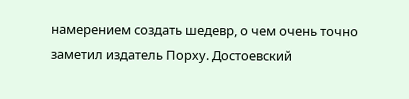намерением создать шедевр, о чем очень точно заметил издатель Порху. Достоевский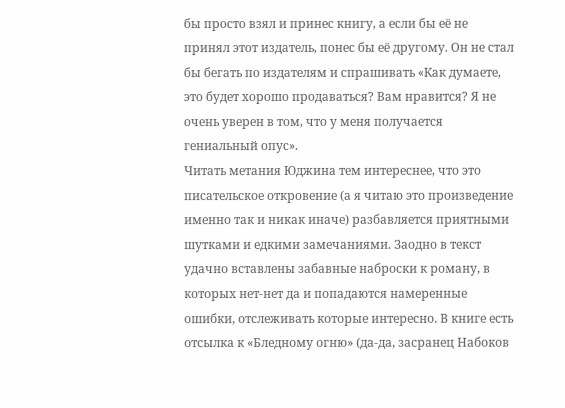бы просто взял и принес книгу, а если бы её не принял этот издатель, понес бы её другому. Он не стал бы бегать по издателям и спрашивать «Как думаете, это будет хорошо продаваться? Вам нравится? Я не очень уверен в том, что у меня получается гениальный опус».
Читать метания Юджина тем интереснее, что это писательское откровение (а я читаю это произведение именно так и никак иначе) разбавляется приятными шутками и едкими замечаниями. Заодно в текст удачно вставлены забавные наброски к роману, в которых нет-нет да и попадаются намеренные ошибки, отслеживать которые интересно. В книге есть отсылка к «Бледному огню» (да-да, засранец Набоков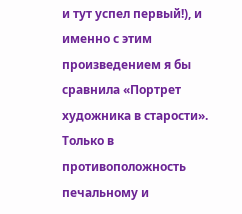и тут успел первый!), и именно с этим произведением я бы сравнила «Портрет художника в старости». Только в противоположность печальному и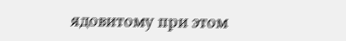ядовитому при этом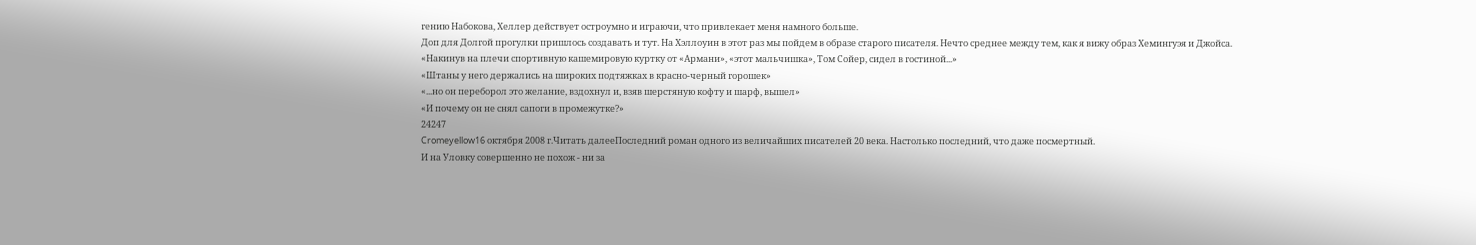гению Набокова, Хеллер действует остроумно и играючи, что привлекает меня намного больше.
Доп для Долгой прогулки пришлось создавать и тут. На Хэллоуин в этот раз мы пойдем в образе старого писателя. Нечто среднее между тем, как я вижу образ Хемингуэя и Джойса.
«Накинув на плечи спортивную кашемировую куртку от «Армани», «этот мальчишка», Том Сойер, сидел в гостиной...»
«Штаны у него держались на широких подтяжках в красно-черный горошек»
«...но он переборол это желание, вздохнул и, взяв шерстяную кофту и шарф, вышел»
«И почему он не снял сапоги в промежутке?»
24247
Cromeyellow16 октября 2008 г.Читать далееПоследний роман одного из величайших писателей 20 века. Настолько последний, что даже посмертный.
И на Уловку совершенно не похож - ни за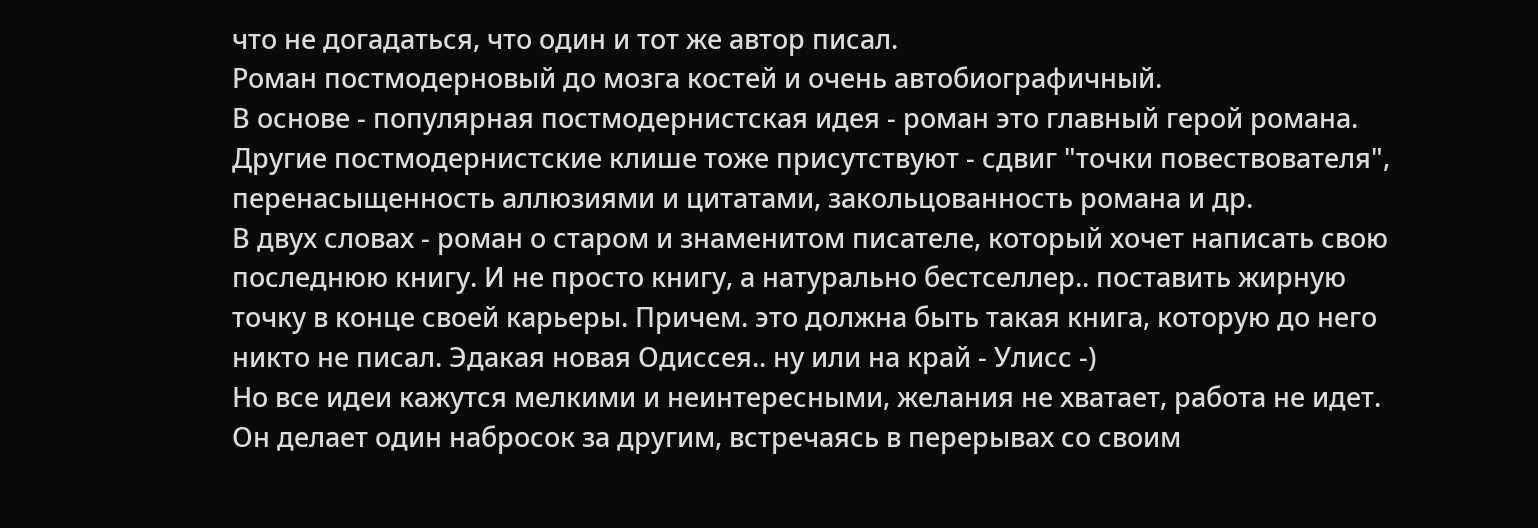что не догадаться, что один и тот же автор писал.
Роман постмодерновый до мозга костей и очень автобиографичный.
В основе - популярная постмодернистская идея - роман это главный герой романа.
Другие постмодернистские клише тоже присутствуют - сдвиг "точки повествователя", перенасыщенность аллюзиями и цитатами, закольцованность романа и др.
В двух словах - роман о старом и знаменитом писателе, который хочет написать свою последнюю книгу. И не просто книгу, а натурально бестселлер.. поставить жирную точку в конце своей карьеры. Причем. это должна быть такая книга, которую до него никто не писал. Эдакая новая Одиссея.. ну или на край - Улисс -)
Но все идеи кажутся мелкими и неинтересными, желания не хватает, работа не идет. Он делает один набросок за другим, встречаясь в перерывах со своим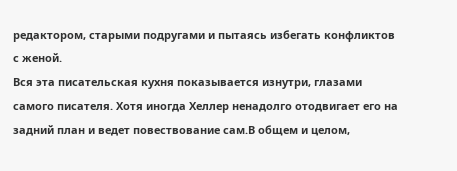редактором, старыми подругами и пытаясь избегать конфликтов с женой.
Вся эта писательская кухня показывается изнутри, глазами самого писателя. Хотя иногда Хеллер ненадолго отодвигает его на задний план и ведет повествование сам.В общем и целом,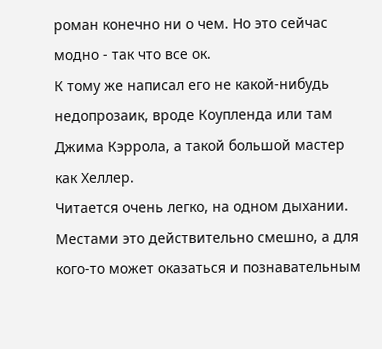роман конечно ни о чем. Но это сейчас модно - так что все ок.
К тому же написал его не какой-нибудь недопрозаик, вроде Коупленда или там Джима Кэррола, а такой большой мастер как Хеллер.
Читается очень легко, на одном дыхании. Местами это действительно смешно, а для кого-то может оказаться и познавательным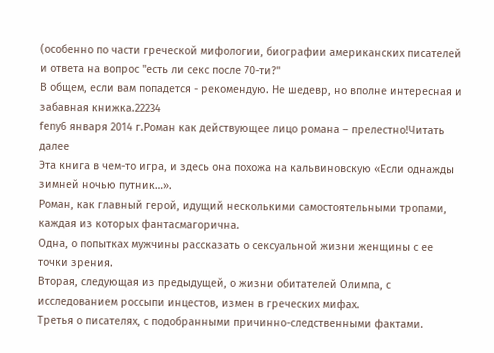(особенно по части греческой мифологии, биографии американских писателей и ответа на вопрос "есть ли секс после 70-ти?"
В общем, если вам попадется - рекомендую. Не шедевр, но вполне интересная и забавная книжка.22234
feny6 января 2014 г.Роман как действующее лицо романа – прелестно!Читать далее
Эта книга в чем-то игра, и здесь она похожа на кальвиновскую «Если однажды зимней ночью путник…».
Роман, как главный герой, идущий несколькими самостоятельными тропами, каждая из которых фантасмагорична.
Одна, о попытках мужчины рассказать о сексуальной жизни женщины с ее точки зрения.
Вторая, следующая из предыдущей, о жизни обитателей Олимпа, с исследованием россыпи инцестов, измен в греческих мифах.
Третья о писателях, с подобранными причинно-следственными фактами.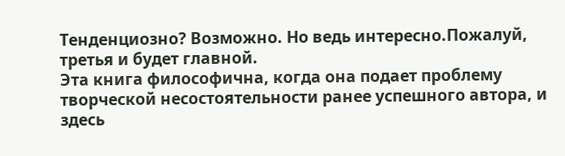Тенденциозно? Возможно. Но ведь интересно.Пожалуй, третья и будет главной.
Эта книга философична, когда она подает проблему творческой несостоятельности ранее успешного автора, и здесь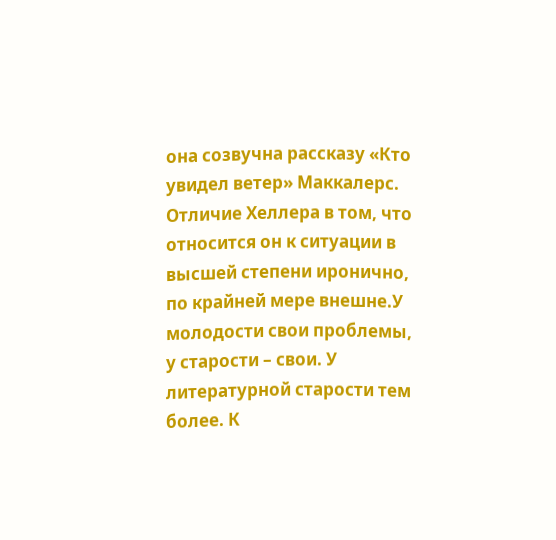она созвучна рассказу «Кто увидел ветер» Маккалерс.
Отличие Хеллера в том, что относится он к ситуации в высшей степени иронично, по крайней мере внешне.У молодости свои проблемы, у старости – свои. У литературной старости тем более. К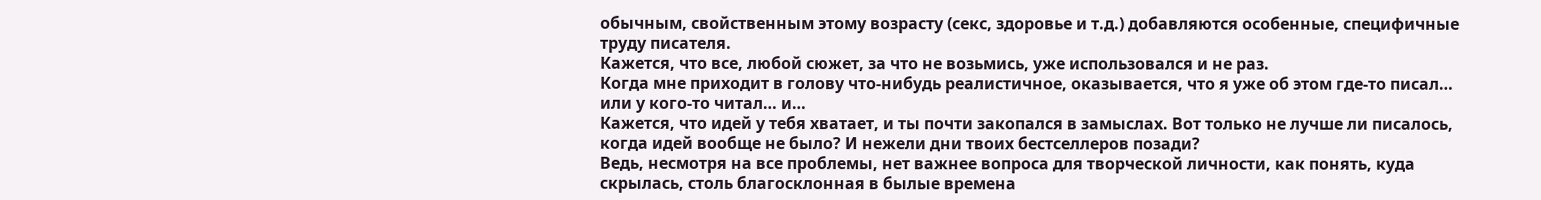обычным, свойственным этому возрасту (секс, здоровье и т.д.) добавляются особенные, специфичные труду писателя.
Кажется, что все, любой сюжет, за что не возьмись, уже использовался и не раз.
Когда мне приходит в голову что-нибудь реалистичное, оказывается, что я уже об этом где-то писал… или у кого-то читал… и…
Кажется, что идей у тебя хватает, и ты почти закопался в замыслах. Вот только не лучше ли писалось, когда идей вообще не было? И нежели дни твоих бестселлеров позади?
Ведь, несмотря на все проблемы, нет важнее вопроса для творческой личности, как понять, куда скрылась, столь благосклонная в былые времена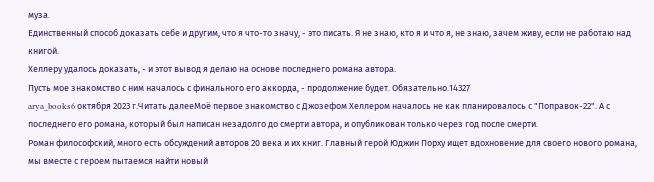муза.
Единственный способ доказать себе и другим, что я что-то значу, - это писать. Я не знаю, кто я и что я, не знаю, зачем живу, если не работаю над книгой.
Хеллеру удалось доказать, - и этот вывод я делаю на основе последнего романа автора.
Пусть мое знакомство с ним началось с финального его аккорда, - продолжение будет. Обязательно.14327
arya_books6 октября 2023 г.Читать далееМоё первое знакомство с Джозефом Хеллером началось не как планировалось с "Поправок-22". А с последнего его романа, который был написан незадолго до смерти автора, и опубликован только через год после смерти.
Роман философский, много есть обсуждений авторов 20 века и их книг. Главный герой Юджин Порху ищет вдохновение для своего нового романа, мы вместе с героем пытаемся найти новый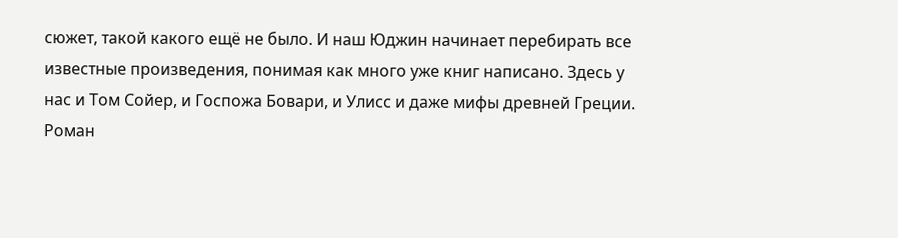сюжет, такой какого ещё не было. И наш Юджин начинает перебирать все известные произведения, понимая как много уже книг написано. Здесь у нас и Том Сойер, и Госпожа Бовари, и Улисс и даже мифы древней Греции.
Роман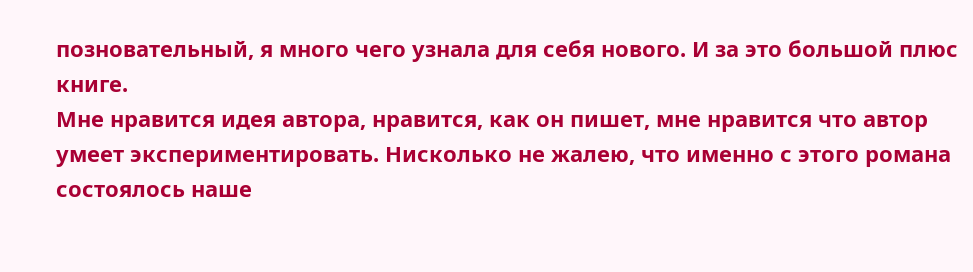позновательный, я много чего узнала для себя нового. И за это большой плюс книге.
Мне нравится идея автора, нравится, как он пишет, мне нравится что автор умеет экспериментировать. Нисколько не жалею, что именно с этого романа состоялось наше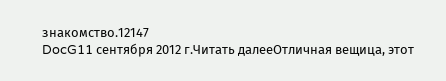знакомство.12147
DocG11 сентября 2012 г.Читать далееОтличная вещица, этот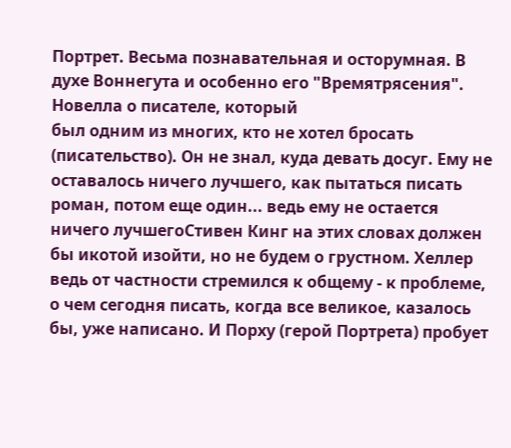Портрет. Весьма познавательная и осторумная. В духе Воннегута и особенно его "Времятрясения". Новелла о писателе, который
был одним из многих, кто не хотел бросать (писательство). Он не знал, куда девать досуг. Ему не оставалось ничего лучшего, как пытаться писать роман, потом еще один... ведь ему не остается ничего лучшегоСтивен Кинг на этих словах должен бы икотой изойти, но не будем о грустном. Хеллер ведь от частности стремился к общему - к проблеме, о чем сегодня писать, когда все великое, казалось бы, уже написано. И Порху (герой Портрета) пробует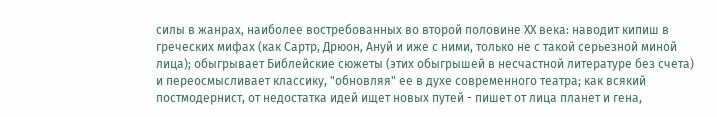силы в жанрах, наиболее востребованных во второй половине ХХ века: наводит кипиш в греческих мифах (как Сартр, Дрюон, Ануй и иже с ними, только не с такой серьезной миной лица); обыгрывает Библейские сюжеты (этих обыгрышей в несчастной литературе без счета) и переосмысливает классику, "обновляя" ее в духе современного театра; как всякий постмодернист, от недостатка идей ищет новых путей - пишет от лица планет и гена,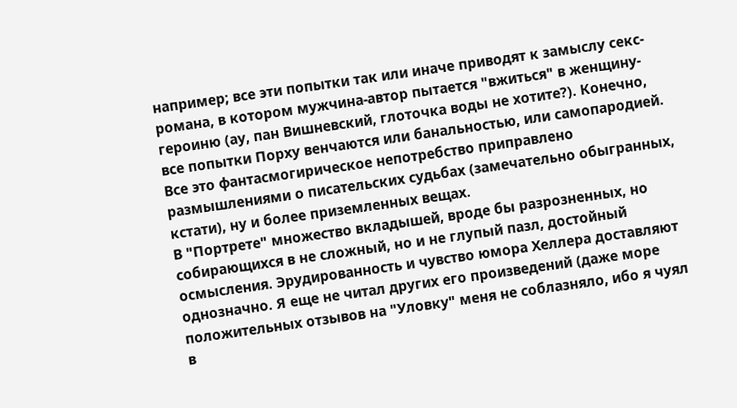например; все эти попытки так или иначе приводят к замыслу секс-романа, в котором мужчина-автор пытается "вжиться" в женщину-героиню (ау, пан Вишневский, глоточка воды не хотите?). Конечно, все попытки Порху венчаются или банальностью, или самопародией. Все это фантасмогирическое непотребство приправлено размышлениями о писательских судьбах (замечательно обыгранных, кстати), ну и более приземленных вещах.
В "Портрете" множество вкладышей, вроде бы разрозненных, но собирающихся в не сложный, но и не глупый пазл, достойный осмысления. Эрудированность и чувство юмора Хеллера доставляют однозначно. Я еще не читал других его произведений (даже море положительных отзывов на "Уловку" меня не соблазняло, ибо я чуял в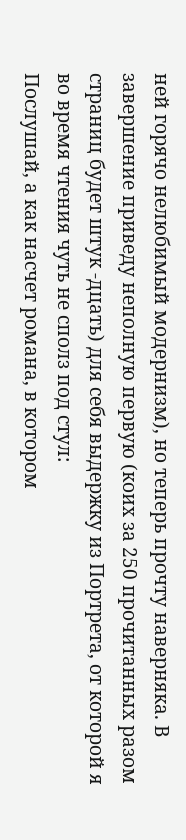ней горячо нелюбимый модернизм), но теперь прочту наверняка. В завершение приведу неполную первую (коих за 250 прочитанных разом страниц будет штук -дцать) для себя выдержку из Портрета, от которой я во время чтения чуть не сполз под стул:
Послушай, а как насчет романа, в котором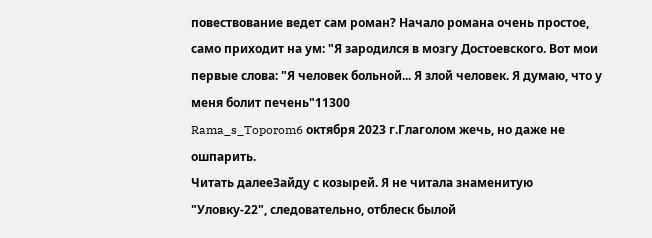повествование ведет сам роман? Начало романа очень простое, само приходит на ум: "Я зародился в мозгу Достоевского. Вот мои первые слова: "Я человек больной... Я злой человек. Я думаю, что у меня болит печень"11300
Rama_s_Toporom6 октября 2023 г.Глаголом жечь, но даже не ошпарить.
Читать далееЗайду с козырей. Я не читала знаменитую "Уловку-22", следовательно, отблеск былой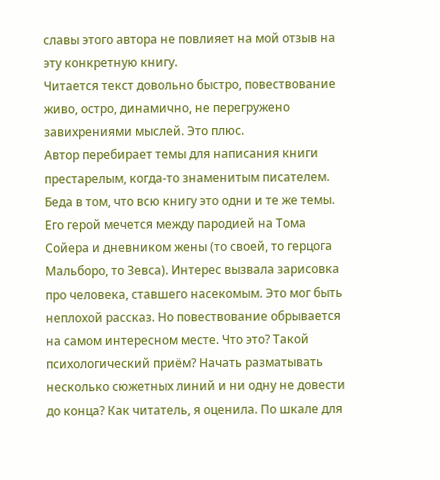славы этого автора не повлияет на мой отзыв на эту конкретную книгу.
Читается текст довольно быстро, повествование живо, остро, динамично, не перегружено завихрениями мыслей. Это плюс.
Автор перебирает темы для написания книги престарелым, когда-то знаменитым писателем. Беда в том, что всю книгу это одни и те же темы. Его герой мечется между пародией на Тома Сойера и дневником жены (то своей, то герцога Мальборо, то Зевса). Интерес вызвала зарисовка про человека, ставшего насекомым. Это мог быть неплохой рассказ. Но повествование обрывается на самом интересном месте. Что это? Такой психологический приём? Начать разматывать несколько сюжетных линий и ни одну не довести до конца? Как читатель, я оценила. По шкале для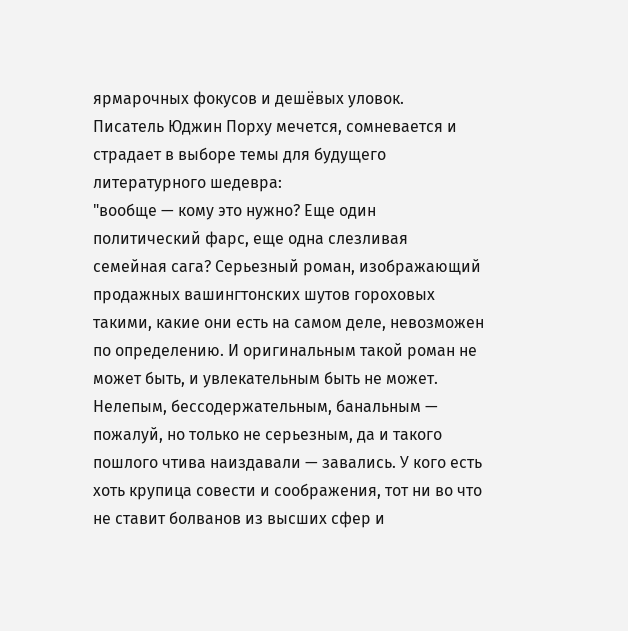ярмарочных фокусов и дешёвых уловок.
Писатель Юджин Порху мечется, сомневается и страдает в выборе темы для будущего литературного шедевра:
"вообще — кому это нужно? Еще один политический фарс, еще одна слезливая семейная сага? Серьезный роман, изображающий продажных вашингтонских шутов гороховых такими, какие они есть на самом деле, невозможен по определению. И оригинальным такой роман не может быть, и увлекательным быть не может. Нелепым, бессодержательным, банальным — пожалуй, но только не серьезным, да и такого пошлого чтива наиздавали — завались. У кого есть хоть крупица совести и соображения, тот ни во что не ставит болванов из высших сфер и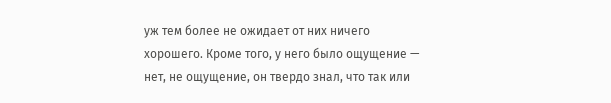уж тем более не ожидает от них ничего хорошего. Кроме того, у него было ощущение — нет, не ощущение, он твердо знал, что так или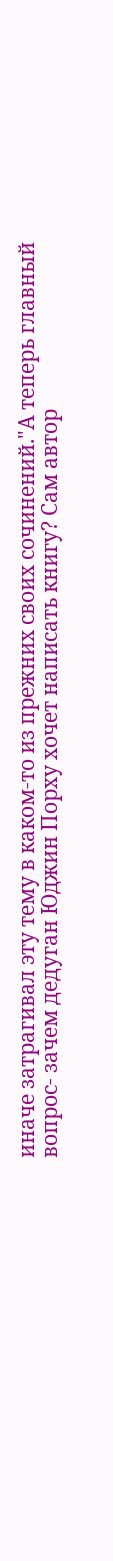иначе затрагивал эту тему в каком-то из прежних своих сочинений."А теперь главный вопрос- зачем дедуган Юджин Порху хочет написать книгу? Сам автор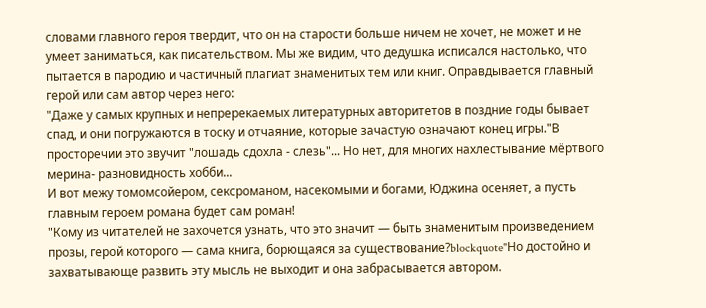словами главного героя твердит, что он на старости больше ничем не хочет, не может и не умеет заниматься, как писательством. Мы же видим, что дедушка исписался настолько, что пытается в пародию и частичный плагиат знаменитых тем или книг. Оправдывается главный герой или сам автор через него:
"Даже у самых крупных и непререкаемых литературных авторитетов в поздние годы бывает спад, и они погружаются в тоску и отчаяние, которые зачастую означают конец игры."В просторечии это звучит "лошадь сдохла - слезь"... Но нет, для многих нахлестывание мёртвого мерина- разновидность хобби...
И вот межу томомсойером, сексроманом, насекомыми и богами, Юджина осеняет, а пусть главным героем романа будет сам роман!
"Кому из читателей не захочется узнать, что это значит — быть знаменитым произведением прозы, герой которого — сама книга, борющаяся за существование?blockquote"Но достойно и захватывающе развить эту мысль не выходит и она забрасывается автором.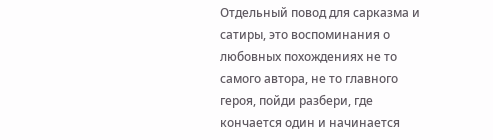Отдельный повод для сарказма и сатиры, это воспоминания о любовных похождениях не то самого автора, не то главного героя, пойди разбери, где кончается один и начинается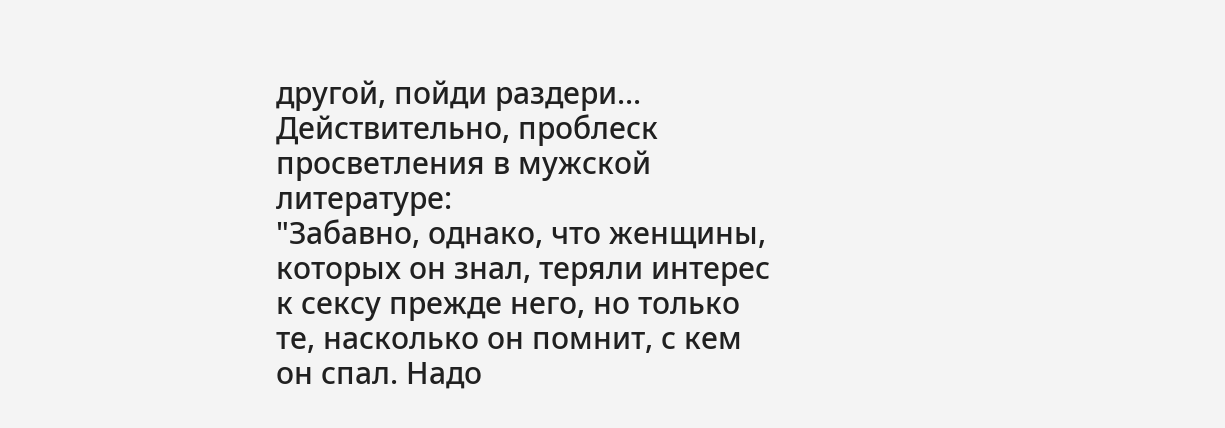другой, пойди раздери...
Действительно, проблеск просветления в мужской литературе:
"Забавно, однако, что женщины, которых он знал, теряли интерес к сексу прежде него, но только те, насколько он помнит, с кем он спал. Надо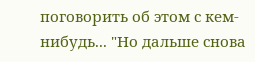поговорить об этом с кем-нибудь... "Но дальше снова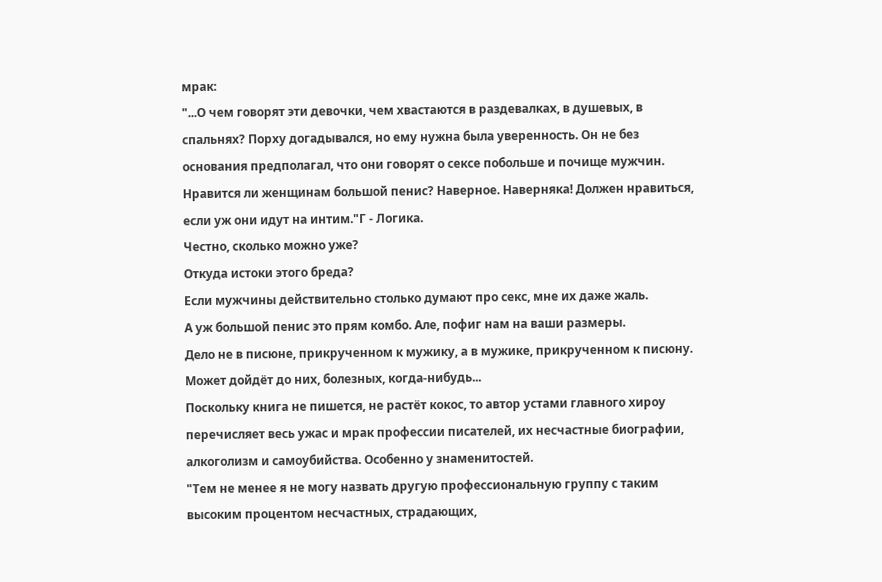мрак:
"...О чем говорят эти девочки, чем хвастаются в раздевалках, в душевых, в спальнях? Порху догадывался, но ему нужна была уверенность. Он не без основания предполагал, что они говорят о сексе побольше и почище мужчин. Нравится ли женщинам большой пенис? Наверное. Наверняка! Должен нравиться, если уж они идут на интим."Г - Логика.
Честно, сколько можно уже?
Откуда истоки этого бреда?
Если мужчины действительно столько думают про секс, мне их даже жаль.
А уж большой пенис это прям комбо. Але, пофиг нам на ваши размеры.
Дело не в писюне, прикрученном к мужику, а в мужике, прикрученном к писюну. Может дойдёт до них, болезных, когда-нибудь...
Поскольку книга не пишется, не растёт кокос, то автор устами главного хироу перечисляет весь ужас и мрак профессии писателей, их несчастные биографии, алкоголизм и самоубийства. Особенно у знаменитостей.
"Тем не менее я не могу назвать другую профессиональную группу с таким высоким процентом несчастных, страдающих,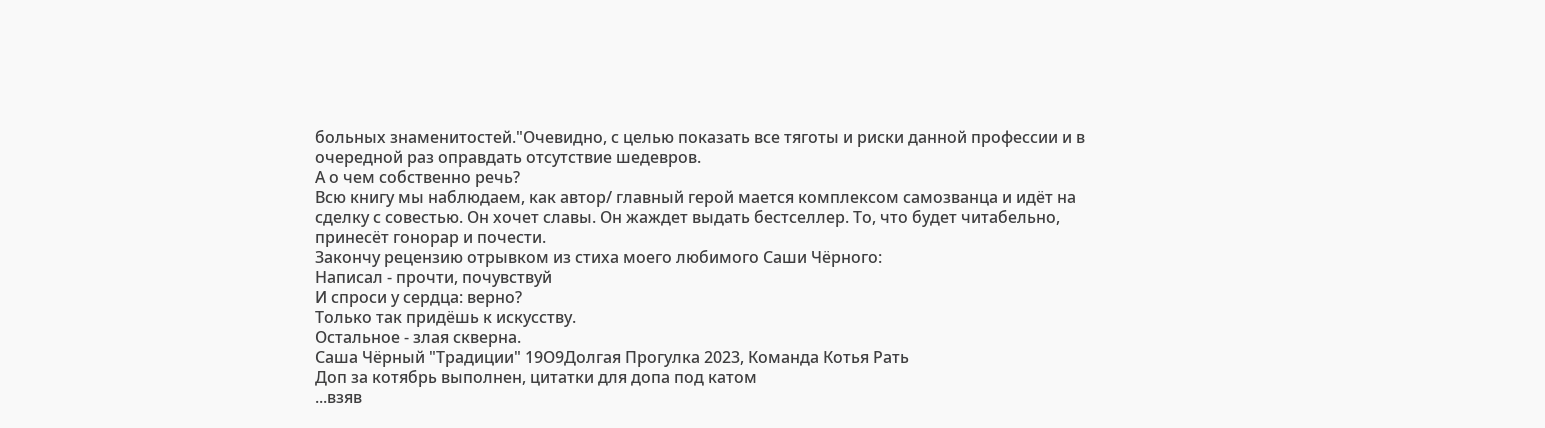больных знаменитостей."Очевидно, с целью показать все тяготы и риски данной профессии и в очередной раз оправдать отсутствие шедевров.
А о чем собственно речь?
Всю книгу мы наблюдаем, как автор/ главный герой мается комплексом самозванца и идёт на сделку с совестью. Он хочет славы. Он жаждет выдать бестселлер. То, что будет читабельно, принесёт гонорар и почести.
Закончу рецензию отрывком из стиха моего любимого Саши Чёрного:
Написал - прочти, почувствуй
И спроси у сердца: верно?
Только так придёшь к искусству.
Остальное - злая скверна.
Саша Чёрный "Традиции" 19О9Долгая Прогулка 2023, Команда Котья Рать
Доп за котябрь выполнен, цитатки для допа под катом
...взяв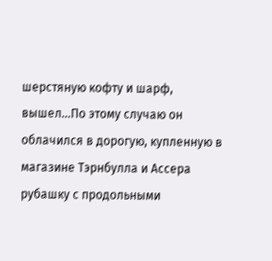шерстяную кофту и шарф, вышел...По этому случаю он облачился в дорогую, купленную в магазине Тэрнбулла и Ассера рубашку с продольными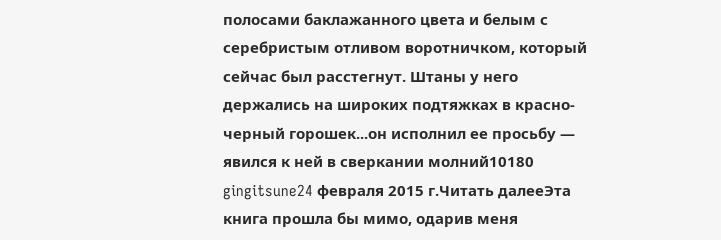полосами баклажанного цвета и белым с серебристым отливом воротничком, который сейчас был расстегнут. Штаны у него держались на широких подтяжках в красно-черный горошек...он исполнил ее просьбу — явился к ней в сверкании молний10180
gingitsune24 февраля 2015 г.Читать далееЭта книга прошла бы мимо, одарив меня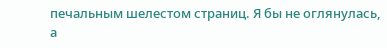печальным шелестом страниц. Я бы не оглянулась, а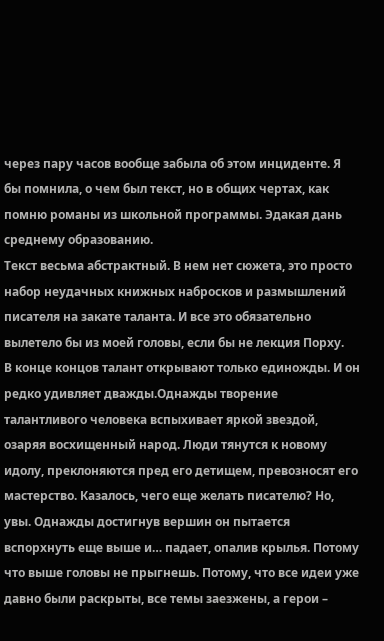через пару часов вообще забыла об этом инциденте. Я бы помнила, о чем был текст, но в общих чертах, как помню романы из школьной программы. Эдакая дань среднему образованию.
Текст весьма абстрактный. В нем нет сюжета, это просто набор неудачных книжных набросков и размышлений писателя на закате таланта. И все это обязательно вылетело бы из моей головы, если бы не лекция Порху.
В конце концов талант открывают только единожды. И он редко удивляет дважды.Однажды творение талантливого человека вспыхивает яркой звездой, озаряя восхищенный народ. Люди тянутся к новому идолу, преклоняются пред его детищем, превозносят его мастерство. Казалось, чего еще желать писателю? Но, увы. Однажды достигнув вершин он пытается вспорхнуть еще выше и… падает, опалив крылья. Потому что выше головы не прыгнешь. Потому, что все идеи уже давно были раскрыты, все темы заезжены, а герои –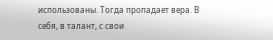использованы. Тогда пропадает вера. В себя, в талант, с свои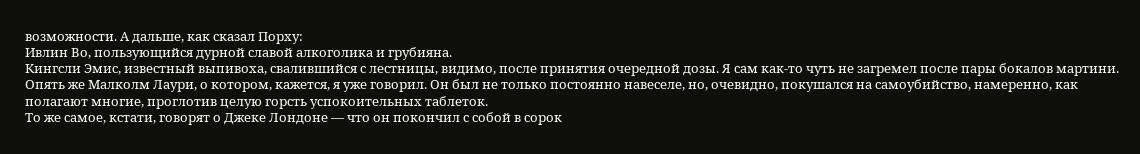возможности. А дальше, как сказал Порху:
Ивлин Во, пользующийся дурной славой алкоголика и грубияна.
Кингсли Эмис, известный выпивоха, свалившийся с лестницы, видимо, после принятия очередной дозы. Я сам как-то чуть не загремел после пары бокалов мартини.
Опять же Малколм Лаури, о котором, кажется, я уже говорил. Он был не только постоянно навеселе, но, очевидно, покушался на самоубийство, намеренно, как полагают многие, проглотив целую горсть успокоительных таблеток.
То же самое, кстати, говорят о Джеке Лондоне — что он покончил с собой в сорок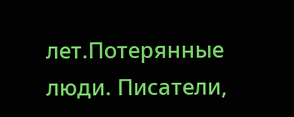лет.Потерянные люди. Писатели,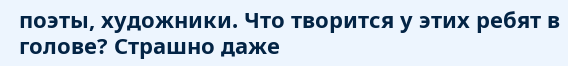поэты, художники. Что творится у этих ребят в голове? Страшно даже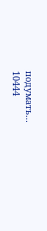подумать…
10444